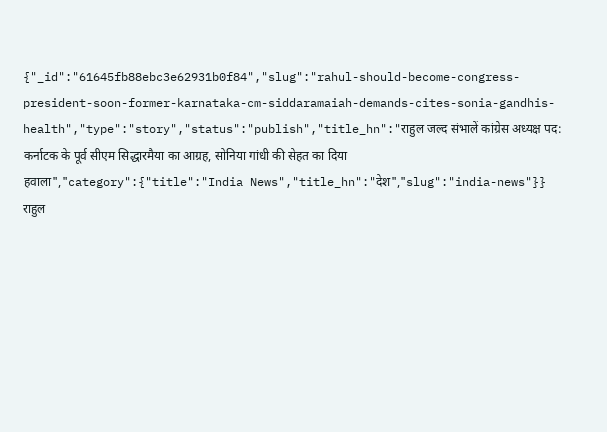{"_id":"61645fb88ebc3e62931b0f84","slug":"rahul-should-become-congress-president-soon-former-karnataka-cm-siddaramaiah-demands-cites-sonia-gandhis-health","type":"story","status":"publish","title_hn":"राहुल जल्द संभालें कांग्रेस अध्यक्ष पद: कर्नाटक के पूर्व सीएम सिद्धारमैया का आग्रह, सोनिया गांधी की सेहत का दिया हवाला","category":{"title":"India News","title_hn":"देश","slug":"india-news"}}
राहुल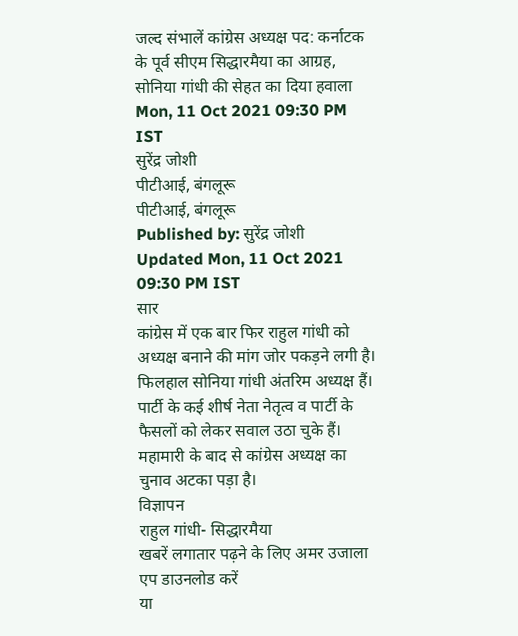जल्द संभालें कांग्रेस अध्यक्ष पद: कर्नाटक के पूर्व सीएम सिद्धारमैया का आग्रह, सोनिया गांधी की सेहत का दिया हवाला
Mon, 11 Oct 2021 09:30 PM IST
सुरेंद्र जोशी
पीटीआई, बंगलूरू
पीटीआई, बंगलूरू
Published by: सुरेंद्र जोशी
Updated Mon, 11 Oct 2021 09:30 PM IST
सार
कांग्रेस में एक बार फिर राहुल गांधी को अध्यक्ष बनाने की मांग जोर पकड़ने लगी है। फिलहाल सोनिया गांधी अंतरिम अध्यक्ष हैं। पार्टी के कई शीर्ष नेता नेतृत्व व पार्टी के फैसलों को लेकर सवाल उठा चुके हैं। महामारी के बाद से कांग्रेस अध्यक्ष का चुनाव अटका पड़ा है।
विज्ञापन
राहुल गांधी- सिद्धारमैया
खबरें लगातार पढ़ने के लिए अमर उजाला एप डाउनलोड करें
या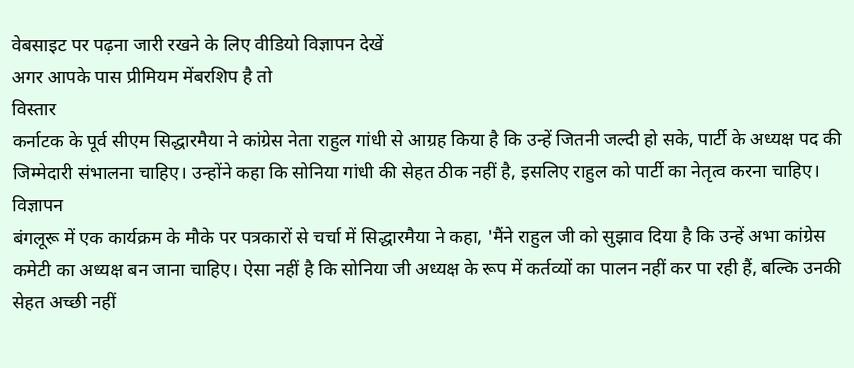वेबसाइट पर पढ़ना जारी रखने के लिए वीडियो विज्ञापन देखें
अगर आपके पास प्रीमियम मेंबरशिप है तो
विस्तार
कर्नाटक के पूर्व सीएम सिद्धारमैया ने कांग्रेस नेता राहुल गांधी से आग्रह किया है कि उन्हें जितनी जल्दी हो सके, पार्टी के अध्यक्ष पद की जिम्मेदारी संभालना चाहिए। उन्होंने कहा कि सोनिया गांधी की सेहत ठीक नहीं है, इसलिए राहुल को पार्टी का नेतृत्व करना चाहिए।
विज्ञापन
बंगलूरू में एक कार्यक्रम के मौके पर पत्रकारों से चर्चा में सिद्धारमैया ने कहा, 'मैंने राहुल जी को सुझाव दिया है कि उन्हें अभा कांग्रेस कमेटी का अध्यक्ष बन जाना चाहिए। ऐसा नहीं है कि सोनिया जी अध्यक्ष के रूप में कर्तव्यों का पालन नहीं कर पा रही हैं, बल्कि उनकी सेहत अच्छी नहीं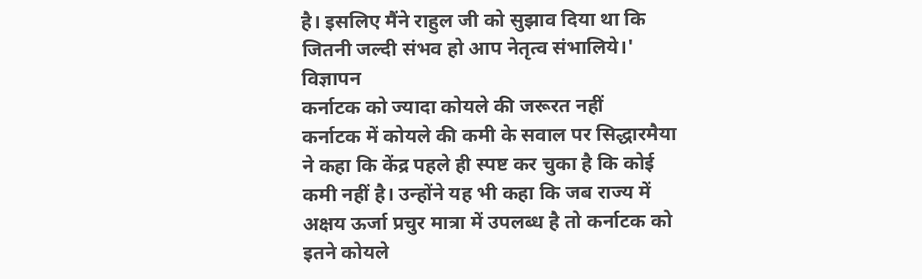है। इसलिए मैंने राहुल जी को सुझाव दिया था कि जितनी जल्दी संभव हो आप नेतृत्व संभालिये।'
विज्ञापन
कर्नाटक को ज्यादा कोयले की जरूरत नहीं
कर्नाटक में कोयले की कमी के सवाल पर सिद्धारमैया ने कहा कि केंद्र पहले ही स्पष्ट कर चुका है कि कोई कमी नहीं है। उन्होंने यह भी कहा कि जब राज्य में अक्षय ऊर्जा प्रचुर मात्रा में उपलब्ध है तो कर्नाटक को इतने कोयले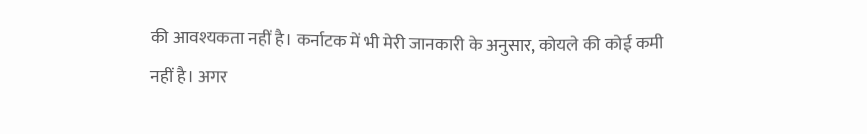की आवश्यकता नहीं है। कर्नाटक में भी मेरी जानकारी के अनुसार, कोयले की कोई कमी नहीं है। अगर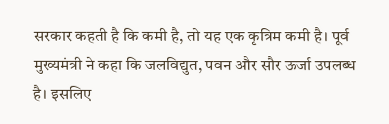सरकार कहती है कि कमी है, तो यह एक कृत्रिम कमी है। पूर्व मुख्यमंत्री ने कहा कि जलविद्युत, पवन और सौर ऊर्जा उपलब्ध है। इसलिए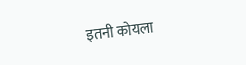इतनी कोयला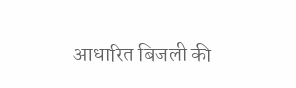आधारित बिजली की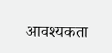आवश्यकता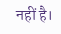नहीं है।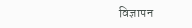विज्ञापन